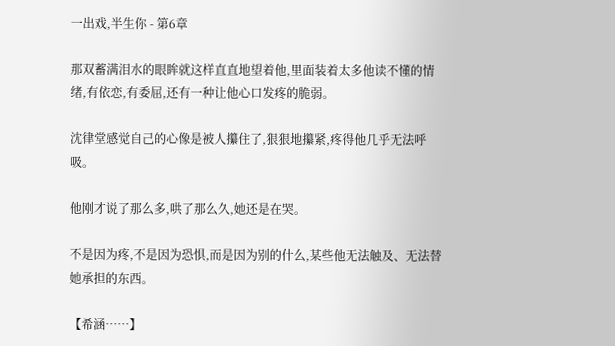一出戏,半生你 - 第6章

那双蓄满泪水的眼眸就这样直直地望着他,里面装着太多他读不懂的情绪,有依恋,有委屈,还有一种让他心口发疼的脆弱。

沈律堂感觉自己的心像是被人攥住了,狠狠地攥紧,疼得他几乎无法呼吸。

他刚才说了那么多,哄了那么久,她还是在哭。

不是因为疼,不是因为恐惧,而是因为别的什么,某些他无法触及、无法替她承担的东西。

【希涵……】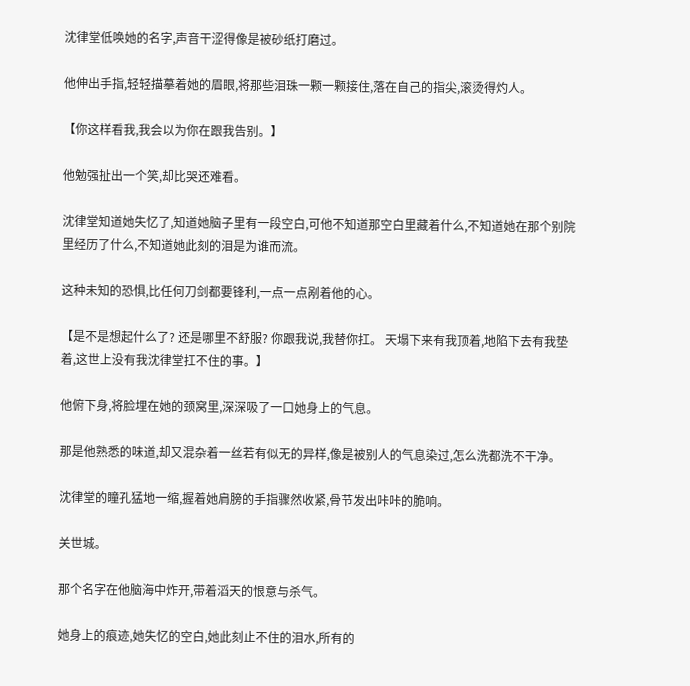沈律堂低唤她的名字,声音干涩得像是被砂纸打磨过。

他伸出手指,轻轻描摹着她的眉眼,将那些泪珠一颗一颗接住,落在自己的指尖,滚烫得灼人。

【你这样看我,我会以为你在跟我告别。】

他勉强扯出一个笑,却比哭还难看。

沈律堂知道她失忆了,知道她脑子里有一段空白,可他不知道那空白里藏着什么,不知道她在那个别院里经历了什么,不知道她此刻的泪是为谁而流。

这种未知的恐惧,比任何刀剑都要锋利,一点一点剐着他的心。

【是不是想起什么了? 还是哪里不舒服? 你跟我说,我替你扛。 天塌下来有我顶着,地陷下去有我垫着,这世上没有我沈律堂扛不住的事。】

他俯下身,将脸埋在她的颈窝里,深深吸了一口她身上的气息。

那是他熟悉的味道,却又混杂着一丝若有似无的异样,像是被别人的气息染过,怎么洗都洗不干净。

沈律堂的瞳孔猛地一缩,握着她肩膀的手指骤然收紧,骨节发出咔咔的脆响。

关世城。

那个名字在他脑海中炸开,带着滔天的恨意与杀气。

她身上的痕迹,她失忆的空白,她此刻止不住的泪水,所有的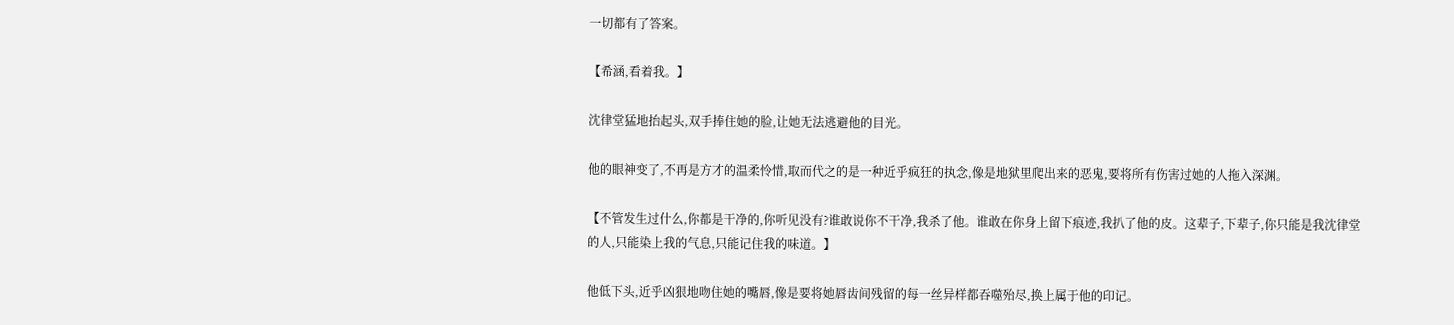一切都有了答案。

【希涵,看着我。】

沈律堂猛地抬起头,双手捧住她的脸,让她无法逃避他的目光。

他的眼神变了,不再是方才的温柔怜惜,取而代之的是一种近乎疯狂的执念,像是地狱里爬出来的恶鬼,要将所有伤害过她的人拖入深渊。

【不管发生过什么,你都是干净的,你听见没有?谁敢说你不干净,我杀了他。谁敢在你身上留下痕迹,我扒了他的皮。这辈子,下辈子,你只能是我沈律堂的人,只能染上我的气息,只能记住我的味道。】

他低下头,近乎凶狠地吻住她的嘴唇,像是要将她唇齿间残留的每一丝异样都吞噬殆尽,换上属于他的印记。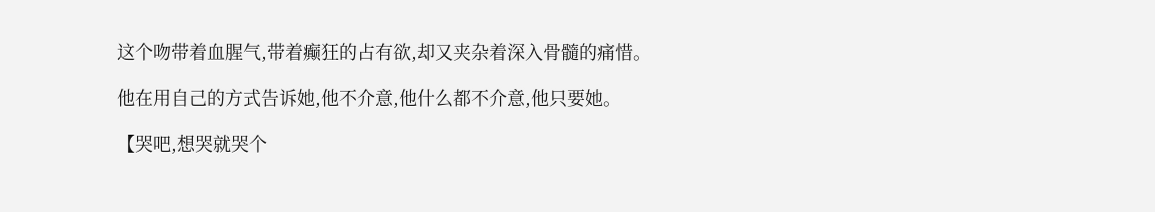这个吻带着血腥气,带着癫狂的占有欲,却又夹杂着深入骨髓的痛惜。

他在用自己的方式告诉她,他不介意,他什么都不介意,他只要她。

【哭吧,想哭就哭个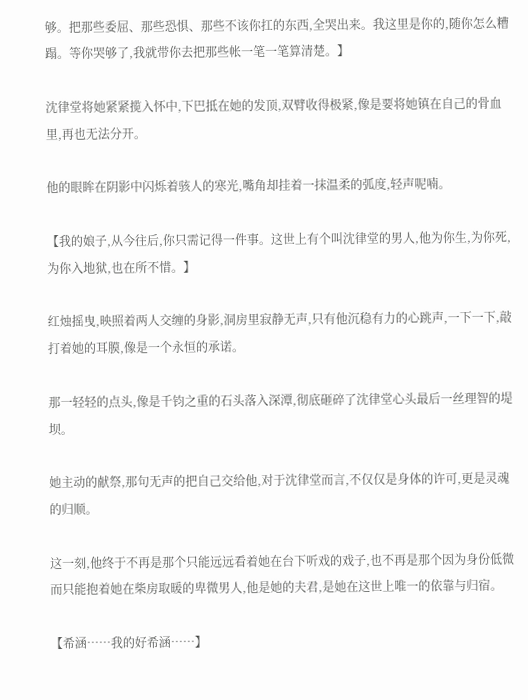够。把那些委屈、那些恐惧、那些不该你扛的东西,全哭出来。我这里是你的,随你怎么糟蹋。等你哭够了,我就带你去把那些帐一笔一笔算清楚。】

沈律堂将她紧紧揽入怀中,下巴抵在她的发顶,双臂收得极紧,像是要将她镇在自己的骨血里,再也无法分开。

他的眼眸在阴影中闪烁着骇人的寒光,嘴角却挂着一抹温柔的弧度,轻声呢喃。

【我的娘子,从今往后,你只需记得一件事。这世上有个叫沈律堂的男人,他为你生,为你死,为你入地狱,也在所不惜。】

红烛摇曳,映照着两人交缠的身影,洞房里寂静无声,只有他沉稳有力的心跳声,一下一下,敲打着她的耳膜,像是一个永恒的承诺。

那一轻轻的点头,像是千钧之重的石头落入深潭,彻底砸碎了沈律堂心头最后一丝理智的堤坝。

她主动的献祭,那句无声的把自己交给他,对于沈律堂而言,不仅仅是身体的许可,更是灵魂的归顺。

这一刻,他终于不再是那个只能远远看着她在台下听戏的戏子,也不再是那个因为身份低微而只能抱着她在柴房取暖的卑微男人,他是她的夫君,是她在这世上唯一的依靠与归宿。

【希涵……我的好希涵……】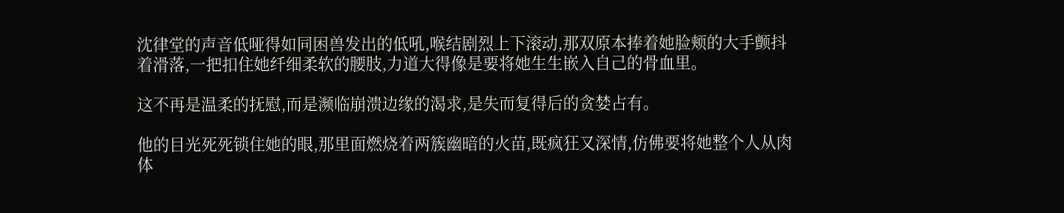沈律堂的声音低哑得如同困兽发出的低吼,喉结剧烈上下滚动,那双原本捧着她脸颊的大手颤抖着滑落,一把扣住她纤细柔软的腰肢,力道大得像是要将她生生嵌入自己的骨血里。

这不再是温柔的抚慰,而是濒临崩溃边缘的渴求,是失而复得后的贪婪占有。

他的目光死死锁住她的眼,那里面燃烧着两簇幽暗的火苗,既疯狂又深情,仿佛要将她整个人从肉体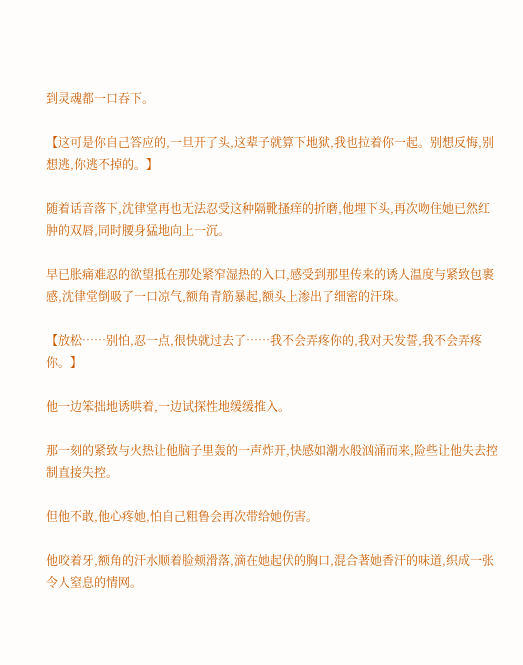到灵魂都一口吞下。

【这可是你自己答应的,一旦开了头,这辈子就算下地狱,我也拉着你一起。别想反悔,别想逃,你逃不掉的。】

随着话音落下,沈律堂再也无法忍受这种隔靴搔痒的折磨,他埋下头,再次吻住她已然红肿的双唇,同时腰身猛地向上一沉。

早已胀痛难忍的欲望抵在那处紧窄湿热的入口,感受到那里传来的诱人温度与紧致包裹感,沈律堂倒吸了一口凉气,额角青筋暴起,额头上渗出了细密的汗珠。

【放松……别怕,忍一点,很快就过去了……我不会弄疼你的,我对天发誓,我不会弄疼你。】

他一边笨拙地诱哄着,一边试探性地缓缓推入。

那一刻的紧致与火热让他脑子里轰的一声炸开,快感如潮水般汹涌而来,险些让他失去控制直接失控。

但他不敢,他心疼她,怕自己粗鲁会再次带给她伤害。

他咬着牙,额角的汗水顺着脸颊滑落,滴在她起伏的胸口,混合著她香汗的味道,织成一张令人窒息的情网。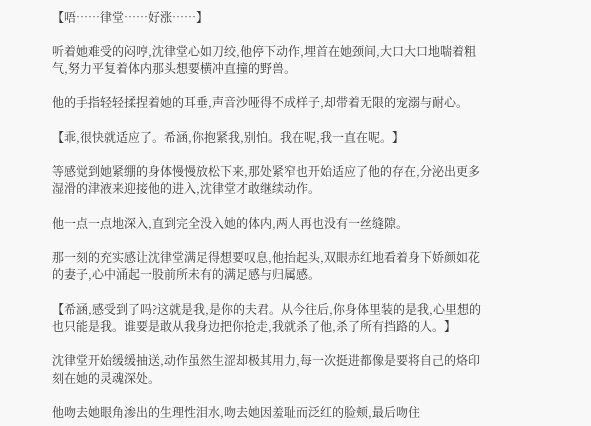【唔……律堂……好涨……】

听着她难受的闷哼,沈律堂心如刀绞,他停下动作,埋首在她颈间,大口大口地喘着粗气,努力平复着体内那头想要横冲直撞的野兽。

他的手指轻轻揉捏着她的耳垂,声音沙哑得不成样子,却带着无限的宠溺与耐心。

【乖,很快就适应了。希涵,你抱紧我,别怕。我在呢,我一直在呢。】

等感觉到她紧绷的身体慢慢放松下来,那处紧窄也开始适应了他的存在,分泌出更多湿滑的津液来迎接他的进入,沈律堂才敢继续动作。

他一点一点地深入,直到完全没入她的体内,两人再也没有一丝缝隙。

那一刻的充实感让沈律堂满足得想要叹息,他抬起头,双眼赤红地看着身下娇颜如花的妻子,心中涌起一股前所未有的满足感与归属感。

【希涵,感受到了吗?这就是我,是你的夫君。从今往后,你身体里装的是我,心里想的也只能是我。谁要是敢从我身边把你抢走,我就杀了他,杀了所有挡路的人。】

沈律堂开始缓缓抽送,动作虽然生涩却极其用力,每一次挺进都像是要将自己的烙印刻在她的灵魂深处。

他吻去她眼角渗出的生理性泪水,吻去她因羞耻而泛红的脸颊,最后吻住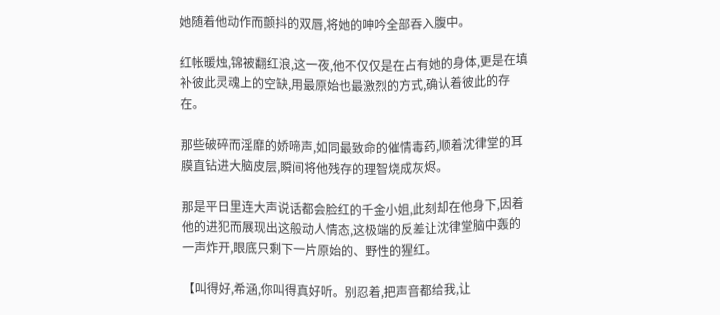她随着他动作而颤抖的双唇,将她的呻吟全部吞入腹中。

红帐暖烛,锦被翻红浪,这一夜,他不仅仅是在占有她的身体,更是在填补彼此灵魂上的空缺,用最原始也最激烈的方式,确认着彼此的存在。

那些破碎而淫靡的娇啼声,如同最致命的催情毒药,顺着沈律堂的耳膜直钻进大脑皮层,瞬间将他残存的理智烧成灰烬。

那是平日里连大声说话都会脸红的千金小姐,此刻却在他身下,因着他的进犯而展现出这般动人情态,这极端的反差让沈律堂脑中轰的一声炸开,眼底只剩下一片原始的、野性的猩红。

【叫得好,希涵,你叫得真好听。别忍着,把声音都给我,让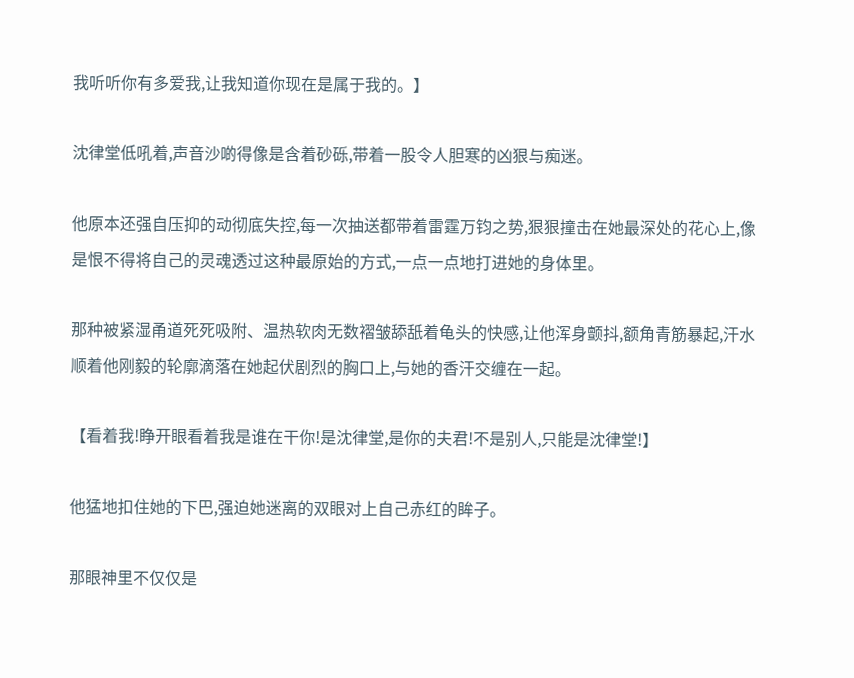我听听你有多爱我,让我知道你现在是属于我的。】

沈律堂低吼着,声音沙啲得像是含着砂砾,带着一股令人胆寒的凶狠与痴迷。

他原本还强自压抑的动彻底失控,每一次抽送都带着雷霆万钧之势,狠狠撞击在她最深处的花心上,像是恨不得将自己的灵魂透过这种最原始的方式,一点一点地打进她的身体里。

那种被紧湿甬道死死吸附、温热软肉无数褶皱舔舐着龟头的快感,让他浑身颤抖,额角青筋暴起,汗水顺着他刚毅的轮廓滴落在她起伏剧烈的胸口上,与她的香汗交缠在一起。

【看着我!睁开眼看着我是谁在干你!是沈律堂,是你的夫君!不是别人,只能是沈律堂!】

他猛地扣住她的下巴,强迫她迷离的双眼对上自己赤红的眸子。

那眼神里不仅仅是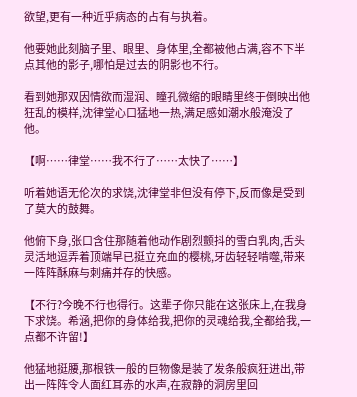欲望,更有一种近乎病态的占有与执着。

他要她此刻脑子里、眼里、身体里,全都被他占满,容不下半点其他的影子,哪怕是过去的阴影也不行。

看到她那双因情欲而湿润、瞳孔微缩的眼睛里终于倒映出他狂乱的模样,沈律堂心口猛地一热,满足感如潮水般淹没了他。

【啊……律堂……我不行了……太快了……】

听着她语无伦次的求饶,沈律堂非但没有停下,反而像是受到了莫大的鼓舞。

他俯下身,张口含住那随着他动作剧烈颤抖的雪白乳肉,舌头灵活地逗弄着顶端早已挺立充血的樱桃,牙齿轻轻啃噬,带来一阵阵酥麻与刺痛并存的快感。

【不行?今晚不行也得行。这辈子你只能在这张床上,在我身下求饶。希涵,把你的身体给我,把你的灵魂给我,全都给我,一点都不许留!】

他猛地挺腰,那根铁一般的巨物像是装了发条般疯狂进出,带出一阵阵令人面红耳赤的水声,在寂静的洞房里回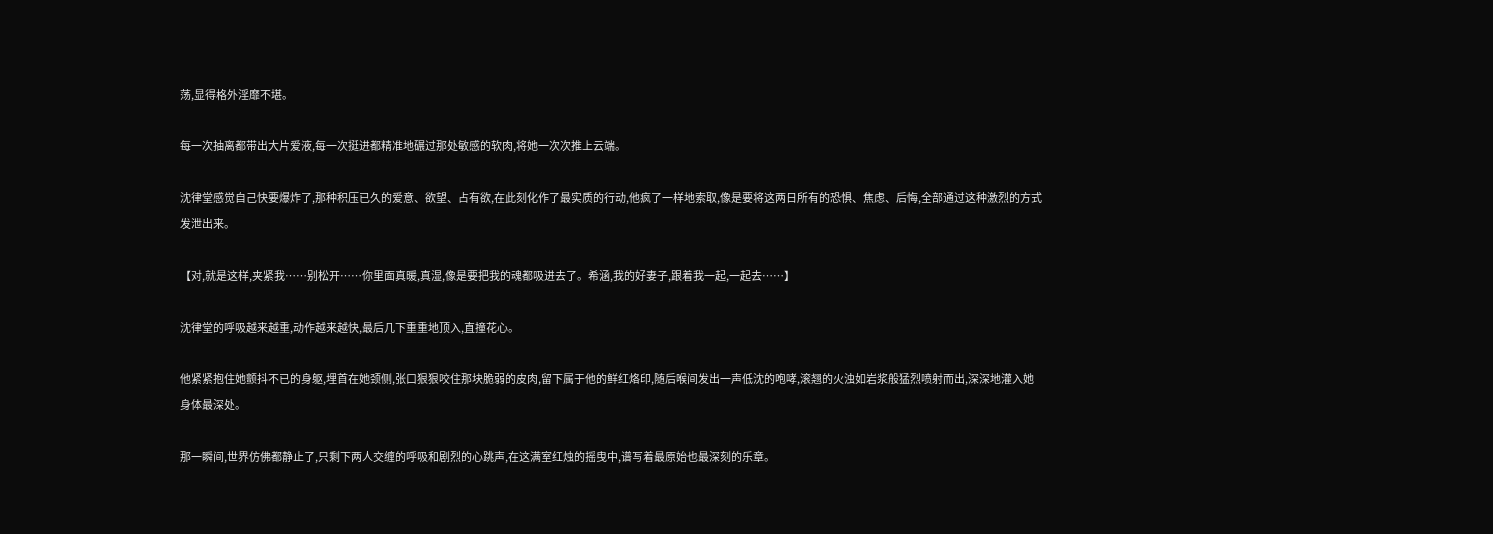荡,显得格外淫靡不堪。

每一次抽离都带出大片爱液,每一次挺进都精准地碾过那处敏感的软肉,将她一次次推上云端。

沈律堂感觉自己快要爆炸了,那种积压已久的爱意、欲望、占有欲,在此刻化作了最实质的行动,他疯了一样地索取,像是要将这两日所有的恐惧、焦虑、后悔,全部通过这种激烈的方式发泄出来。

【对,就是这样,夹紧我……别松开……你里面真暖,真湿,像是要把我的魂都吸进去了。希涵,我的好妻子,跟着我一起,一起去……】

沈律堂的呼吸越来越重,动作越来越快,最后几下重重地顶入,直撞花心。

他紧紧抱住她颤抖不已的身躯,埋首在她颈侧,张口狠狠咬住那块脆弱的皮肉,留下属于他的鲜红烙印,随后喉间发出一声低沈的咆哮,滚翘的火浊如岩浆般猛烈喷射而出,深深地灌入她身体最深处。

那一瞬间,世界仿佛都静止了,只剩下两人交缠的呼吸和剧烈的心跳声,在这满室红烛的摇曳中,谱写着最原始也最深刻的乐章。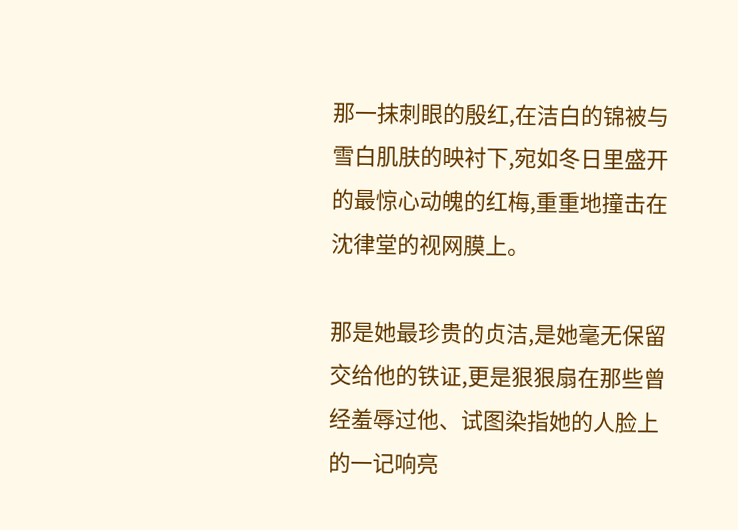那一抹刺眼的殷红,在洁白的锦被与雪白肌肤的映衬下,宛如冬日里盛开的最惊心动魄的红梅,重重地撞击在沈律堂的视网膜上。

那是她最珍贵的贞洁,是她毫无保留交给他的铁证,更是狠狠扇在那些曾经羞辱过他、试图染指她的人脸上的一记响亮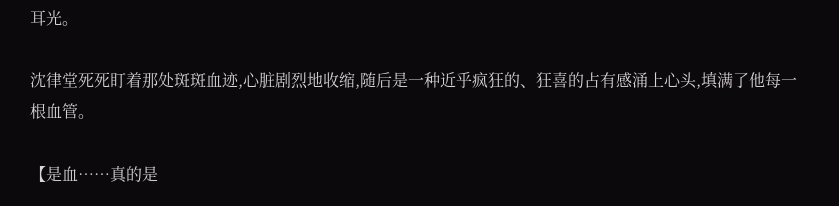耳光。

沈律堂死死盯着那处斑斑血迹,心脏剧烈地收缩,随后是一种近乎疯狂的、狂喜的占有感涌上心头,填满了他每一根血管。

【是血……真的是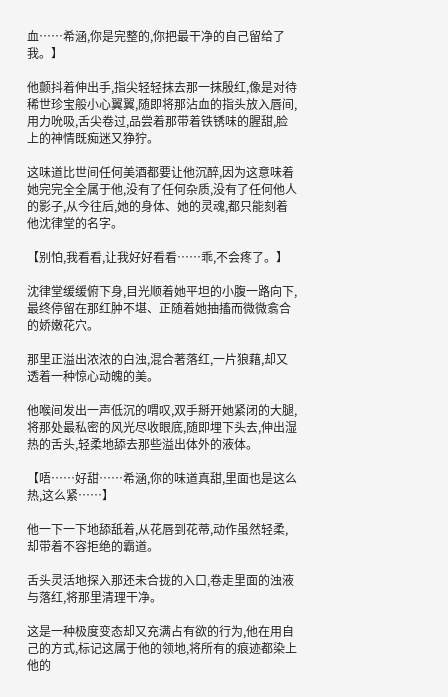血……希涵,你是完整的,你把最干净的自己留给了我。】

他颤抖着伸出手,指尖轻轻抹去那一抹殷红,像是对待稀世珍宝般小心翼翼,随即将那沾血的指头放入唇间,用力吮吸,舌尖卷过,品尝着那带着铁锈味的腥甜,脸上的神情既痴迷又狰狞。

这味道比世间任何美酒都要让他沉醉,因为这意味着她完完全全属于他,没有了任何杂质,没有了任何他人的影子,从今往后,她的身体、她的灵魂,都只能刻着他沈律堂的名字。

【别怕,我看看,让我好好看看……乖,不会疼了。】

沈律堂缓缓俯下身,目光顺着她平坦的小腹一路向下,最终停留在那红肿不堪、正随着她抽搐而微微翕合的娇嫩花穴。

那里正溢出浓浓的白浊,混合著落红,一片狼藉,却又透着一种惊心动魄的美。

他喉间发出一声低沉的喟叹,双手掰开她紧闭的大腿,将那处最私密的风光尽收眼底,随即埋下头去,伸出湿热的舌头,轻柔地舔去那些溢出体外的液体。

【唔……好甜……希涵,你的味道真甜,里面也是这么热,这么紧……】

他一下一下地舔舐着,从花唇到花蒂,动作虽然轻柔,却带着不容拒绝的霸道。

舌头灵活地探入那还未合拢的入口,卷走里面的浊液与落红,将那里清理干净。

这是一种极度变态却又充满占有欲的行为,他在用自己的方式,标记这属于他的领地,将所有的痕迹都染上他的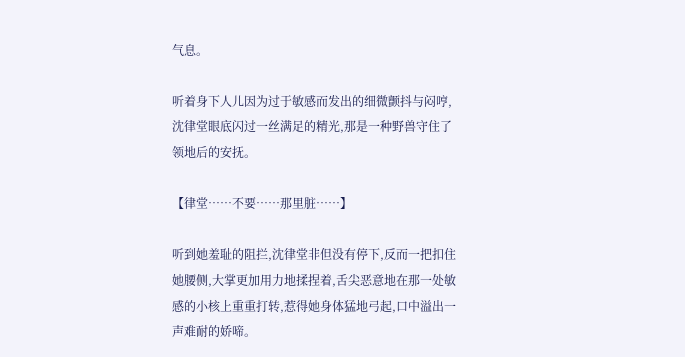气息。

听着身下人儿因为过于敏感而发出的细微颤抖与闷哼,沈律堂眼底闪过一丝满足的精光,那是一种野兽守住了领地后的安抚。

【律堂……不要……那里脏……】

听到她羞耻的阻拦,沈律堂非但没有停下,反而一把扣住她腰侧,大掌更加用力地揉捏着,舌尖恶意地在那一处敏感的小核上重重打转,惹得她身体猛地弓起,口中溢出一声难耐的娇啼。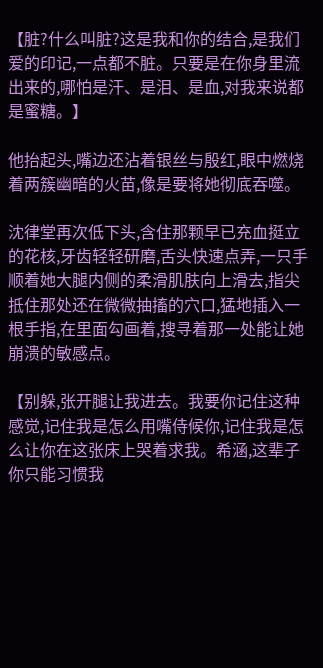【脏?什么叫脏?这是我和你的结合,是我们爱的印记,一点都不脏。只要是在你身里流出来的,哪怕是汗、是泪、是血,对我来说都是蜜糖。】

他抬起头,嘴边还沾着银丝与殷红,眼中燃烧着两簇幽暗的火苗,像是要将她彻底吞噬。

沈律堂再次低下头,含住那颗早已充血挺立的花核,牙齿轻轻研磨,舌头快速点弄,一只手顺着她大腿内侧的柔滑肌肤向上滑去,指尖抵住那处还在微微抽搐的穴口,猛地插入一根手指,在里面勾画着,搜寻着那一处能让她崩溃的敏感点。

【别躲,张开腿让我进去。我要你记住这种感觉,记住我是怎么用嘴侍候你,记住我是怎么让你在这张床上哭着求我。希涵,这辈子你只能习惯我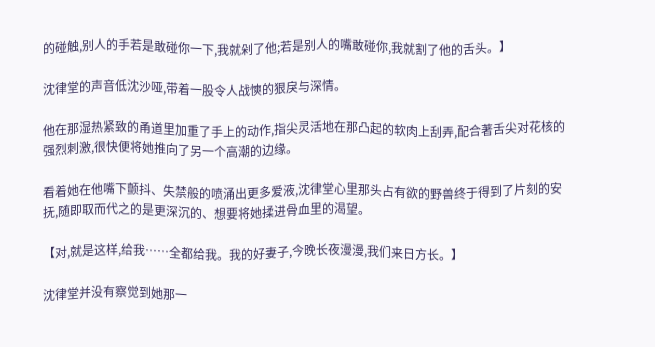的碰触,别人的手若是敢碰你一下,我就剁了他;若是别人的嘴敢碰你,我就割了他的舌头。】

沈律堂的声音低沈沙哑,带着一股令人战慡的狠戾与深情。

他在那湿热紧致的甬道里加重了手上的动作,指尖灵活地在那凸起的软肉上刮弄,配合著舌尖对花核的强烈刺激,很快便将她推向了另一个高潮的边缘。

看着她在他嘴下颤抖、失禁般的喷涌出更多爱液,沈律堂心里那头占有欲的野兽终于得到了片刻的安抚,随即取而代之的是更深沉的、想要将她揉进骨血里的渴望。

【对,就是这样,给我……全都给我。我的好妻子,今晚长夜漫漫,我们来日方长。】

沈律堂并没有察觉到她那一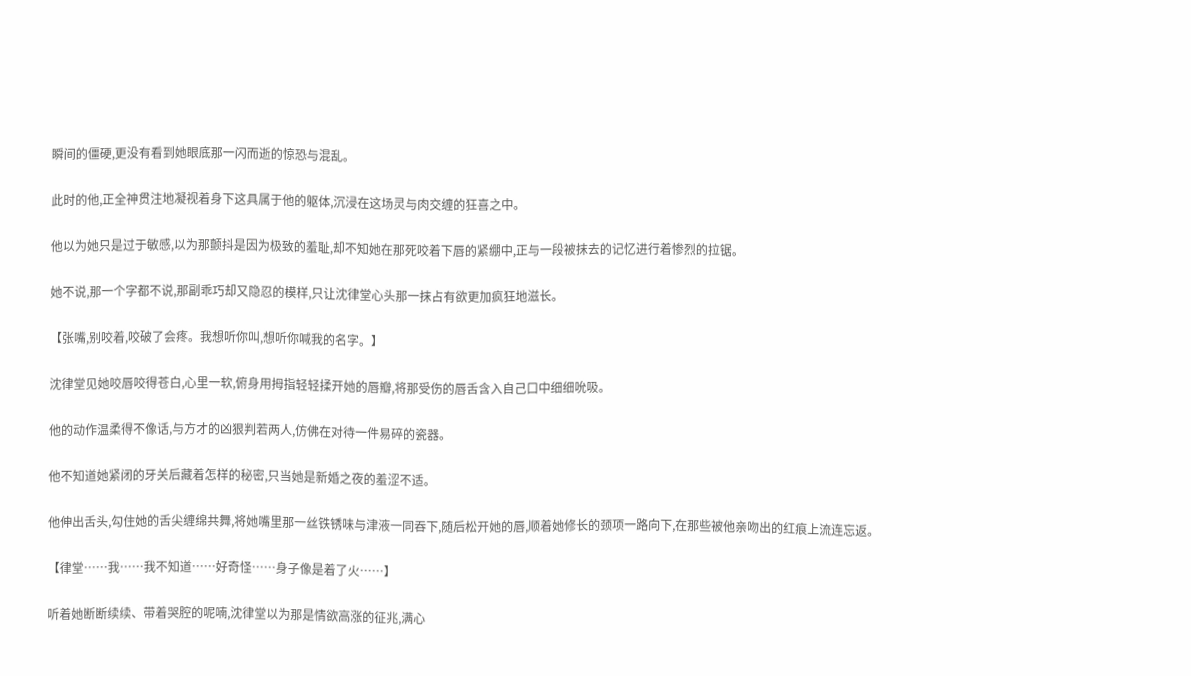瞬间的僵硬,更没有看到她眼底那一闪而逝的惊恐与混乱。

此时的他,正全神贯注地凝视着身下这具属于他的躯体,沉浸在这场灵与肉交缠的狂喜之中。

他以为她只是过于敏感,以为那颤抖是因为极致的羞耻,却不知她在那死咬着下唇的紧绷中,正与一段被抹去的记忆进行着惨烈的拉锯。

她不说,那一个字都不说,那副乖巧却又隐忍的模样,只让沈律堂心头那一抹占有欲更加疯狂地滋长。

【张嘴,别咬着,咬破了会疼。我想听你叫,想听你喊我的名字。】

沈律堂见她咬唇咬得苍白,心里一软,俯身用拇指轻轻揉开她的唇瓣,将那受伤的唇舌含入自己口中细细吮吸。

他的动作温柔得不像话,与方才的凶狠判若两人,仿佛在对待一件易碎的瓷器。

他不知道她紧闭的牙关后藏着怎样的秘密,只当她是新婚之夜的羞涩不适。

他伸出舌头,勾住她的舌尖缠绵共舞,将她嘴里那一丝铁锈味与津液一同吞下,随后松开她的唇,顺着她修长的颈项一路向下,在那些被他亲吻出的红痕上流连忘返。

【律堂……我……我不知道……好奇怪……身子像是着了火……】

听着她断断续续、带着哭腔的呢喃,沈律堂以为那是情欲高涨的征兆,满心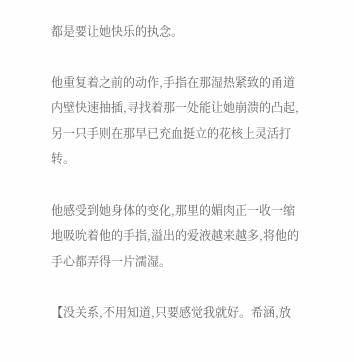都是要让她快乐的执念。

他重复着之前的动作,手指在那湿热紧致的甬道内壁快速抽插,寻找着那一处能让她崩溃的凸起,另一只手则在那早已充血挺立的花核上灵活打转。

他感受到她身体的变化,那里的媚肉正一收一缩地吸吮着他的手指,溢出的爱液越来越多,将他的手心都弄得一片濡湿。

【没关系,不用知道,只要感觉我就好。希涵,放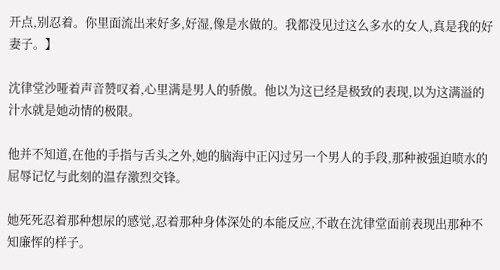开点,别忍着。你里面流出来好多,好湿,像是水做的。我都没见过这么多水的女人,真是我的好妻子。】

沈律堂沙哑着声音赞叹着,心里满是男人的骄傲。他以为这已经是极致的表现,以为这满溢的汁水就是她动情的极限。

他并不知道,在他的手指与舌头之外,她的脑海中正闪过另一个男人的手段,那种被强迫喷水的屈辱记忆与此刻的温存激烈交锋。

她死死忍着那种想尿的感觉,忍着那种身体深处的本能反应,不敢在沈律堂面前表现出那种不知廉恽的样子。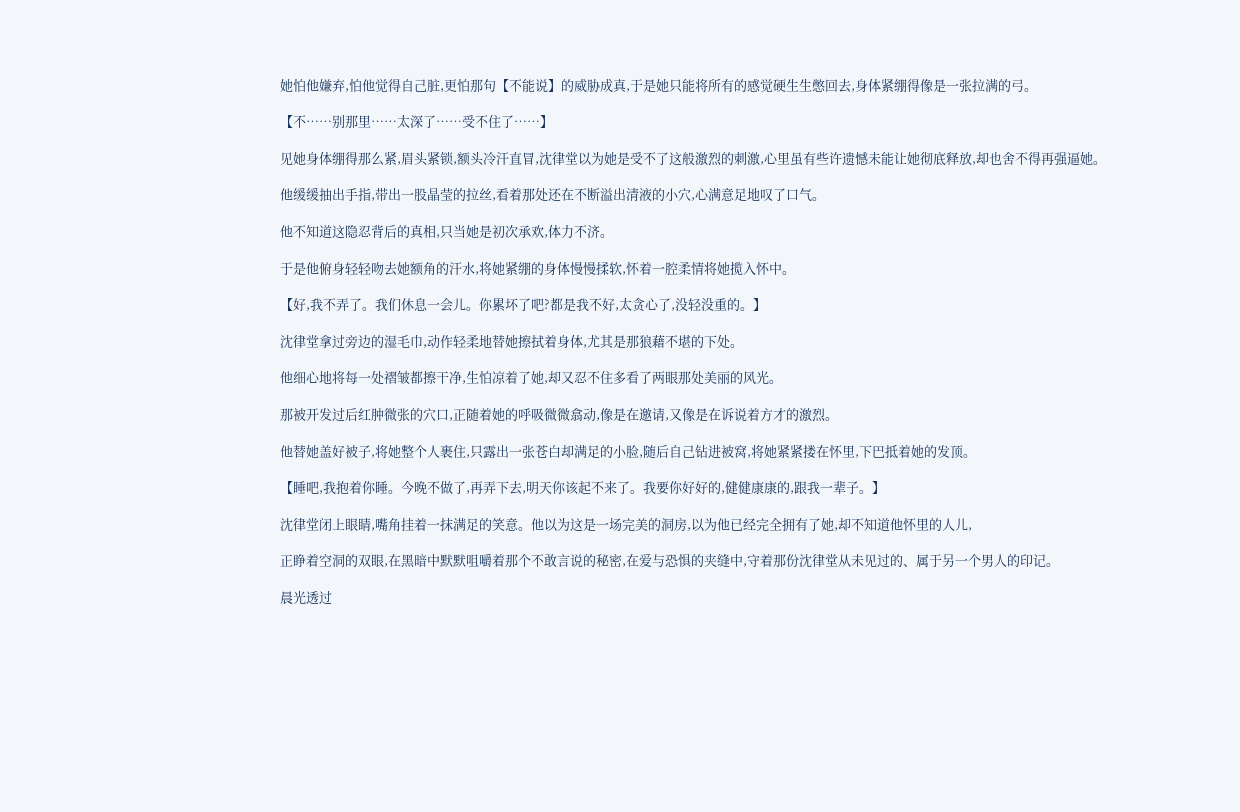她怕他嫌弃,怕他觉得自己脏,更怕那句【不能说】的威胁成真,于是她只能将所有的感觉硬生生憋回去,身体紧绷得像是一张拉满的弓。

【不……别那里……太深了……受不住了……】

见她身体绷得那么紧,眉头紧锁,额头冷汗直冒,沈律堂以为她是受不了这般激烈的刺激,心里虽有些许遗憾未能让她彻底释放,却也舍不得再强逼她。

他缓缓抽出手指,带出一股晶莹的拉丝,看着那处还在不断溢出清液的小穴,心满意足地叹了口气。

他不知道这隐忍背后的真相,只当她是初次承欢,体力不济。

于是他俯身轻轻吻去她额角的汗水,将她紧绷的身体慢慢揉软,怀着一腔柔情将她揽入怀中。

【好,我不弄了。我们休息一会儿。你累坏了吧?都是我不好,太贪心了,没轻没重的。】

沈律堂拿过旁边的湿毛巾,动作轻柔地替她擦拭着身体,尤其是那狼藉不堪的下处。

他细心地将每一处褶皱都擦干净,生怕凉着了她,却又忍不住多看了两眼那处美丽的风光。

那被开发过后红肿微张的穴口,正随着她的呼吸微微翕动,像是在邀请,又像是在诉说着方才的激烈。

他替她盖好被子,将她整个人裹住,只露出一张苍白却满足的小脸,随后自己钻进被窝,将她紧紧搂在怀里,下巴抵着她的发顶。

【睡吧,我抱着你睡。今晚不做了,再弄下去,明天你该起不来了。我要你好好的,健健康康的,跟我一辈子。】

沈律堂闭上眼睛,嘴角挂着一抹满足的笑意。他以为这是一场完美的洞房,以为他已经完全拥有了她,却不知道他怀里的人儿,

正睁着空洞的双眼,在黑暗中默默咀嚼着那个不敢言说的秘密,在爱与恐惧的夹缝中,守着那份沈律堂从未见过的、属于另一个男人的印记。

晨光透过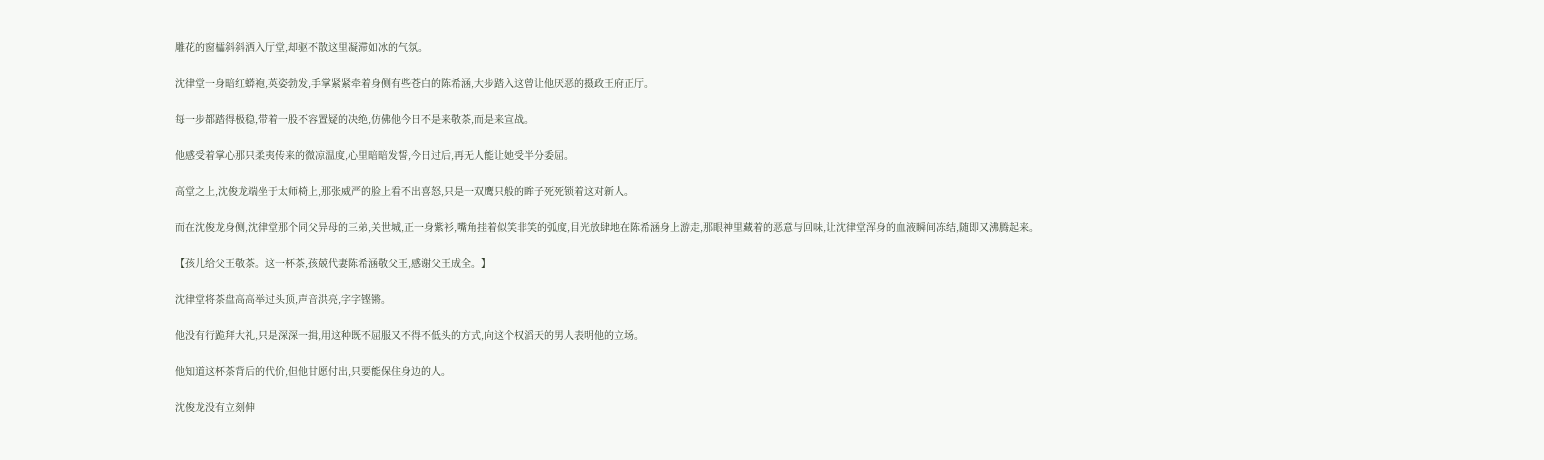雕花的窗櫺斜斜洒入厅堂,却驱不散这里凝滞如冰的气氛。

沈律堂一身暗红蟒袍,英姿勃发,手掌紧紧牵着身侧有些苍白的陈希涵,大步踏入这曾让他厌恶的摄政王府正厅。

每一步都踏得极稳,带着一股不容置疑的决绝,仿佛他今日不是来敬茶,而是来宣战。

他感受着掌心那只柔夷传来的微凉温度,心里暗暗发誓,今日过后,再无人能让她受半分委屈。

高堂之上,沈俊龙端坐于太师椅上,那张威严的脸上看不出喜怒,只是一双鹰只般的眸子死死锁着这对新人。

而在沈俊龙身侧,沈律堂那个同父异母的三弟,关世城,正一身紫衫,嘴角挂着似笑非笑的弧度,目光放肆地在陈希涵身上游走,那眼神里藏着的恶意与回味,让沈律堂浑身的血液瞬间冻结,随即又沸腾起来。

【孩儿给父王敬茶。这一杯茶,孩兢代妻陈希涵敬父王,感谢父王成全。】

沈律堂将茶盘高高举过头顶,声音洪亮,字字铿锵。

他没有行跪拜大礼,只是深深一揖,用这种既不屈服又不得不低头的方式,向这个权滔天的男人表明他的立场。

他知道这杯茶背后的代价,但他甘愿付出,只要能保住身边的人。

沈俊龙没有立刻伸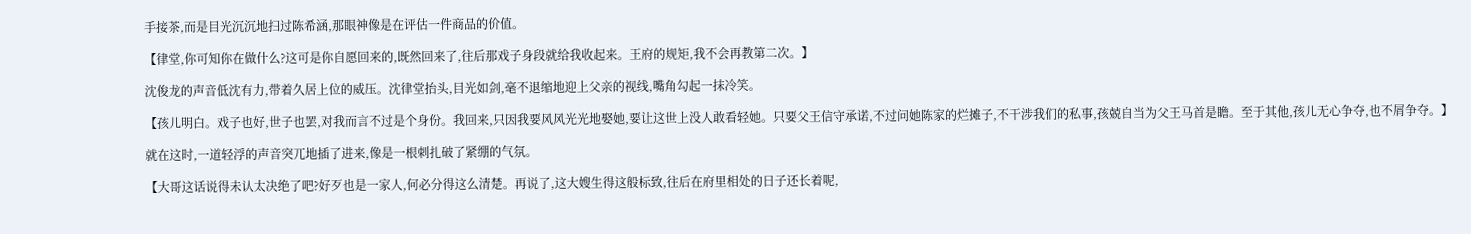手接茶,而是目光沉沉地扫过陈希涵,那眼神像是在评估一件商品的价值。

【律堂,你可知你在做什么?这可是你自愿回来的,既然回来了,往后那戏子身段就给我收起来。王府的规矩,我不会再教第二次。】

沈俊龙的声音低沈有力,带着久居上位的威压。沈律堂抬头,目光如剑,毫不退缩地迎上父亲的视线,嘴角勾起一抹冷笑。

【孩儿明白。戏子也好,世子也罢,对我而言不过是个身份。我回来,只因我要风风光光地娶她,要让这世上没人敢看轻她。只要父王信守承诺,不过问她陈家的烂摊子,不干涉我们的私事,孩兢自当为父王马首是瞻。至于其他,孩儿无心争夺,也不屑争夺。】

就在这时,一道轻浮的声音突兀地插了进来,像是一根刺扎破了紧绷的气氛。

【大哥这话说得未认太决绝了吧?好歹也是一家人,何必分得这么清楚。再说了,这大嫂生得这般标致,往后在府里相处的日子还长着呢,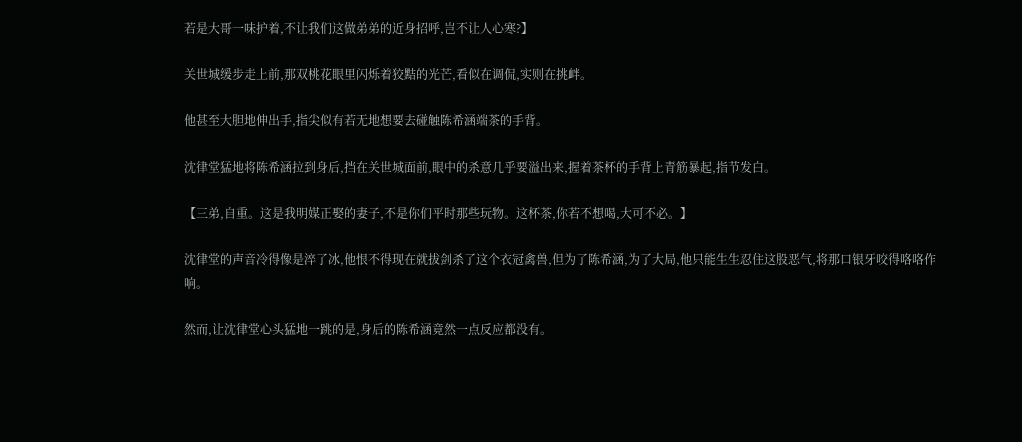若是大哥一味护着,不让我们这做弟弟的近身招呼,岂不让人心寒?】

关世城缓步走上前,那双桃花眼里闪烁着狡黠的光芒,看似在调侃,实则在挑衅。

他甚至大胆地伸出手,指尖似有若无地想要去碰触陈希涵端茶的手背。

沈律堂猛地将陈希涵拉到身后,挡在关世城面前,眼中的杀意几乎要溢出来,握着茶杯的手背上青筋暴起,指节发白。

【三弟,自重。这是我明媒正娶的妻子,不是你们平时那些玩物。这杯茶,你若不想喝,大可不必。】

沈律堂的声音冷得像是淬了冰,他恨不得现在就拔剑杀了这个衣冠禽兽,但为了陈希涵,为了大局,他只能生生忍住这股恶气,将那口银牙咬得咯咯作响。

然而,让沈律堂心头猛地一跳的是,身后的陈希涵竟然一点反应都没有。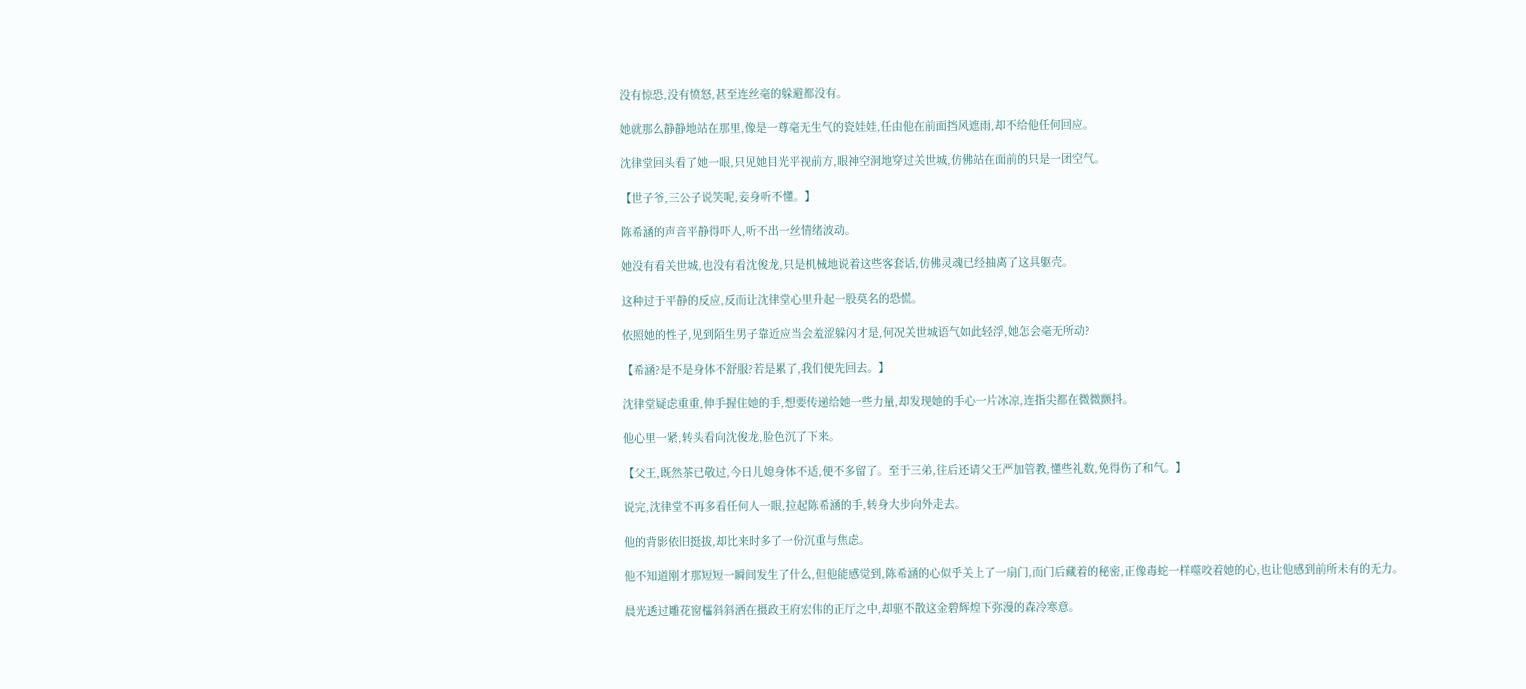没有惊恐,没有愤怒,甚至连丝毫的躲避都没有。

她就那么静静地站在那里,像是一尊毫无生气的瓷娃娃,任由他在前面挡风遮雨,却不给他任何回应。

沈律堂回头看了她一眼,只见她目光平视前方,眼神空洞地穿过关世城,仿佛站在面前的只是一团空气。

【世子爷,三公子说笑呢,妾身听不懂。】

陈希涵的声音平静得吓人,听不出一丝情绪波动。

她没有看关世城,也没有看沈俊龙,只是机械地说着这些客套话,仿佛灵魂已经抽离了这具躯壳。

这种过于平静的反应,反而让沈律堂心里升起一股莫名的恐慌。

依照她的性子,见到陌生男子靠近应当会羞涩躲闪才是,何况关世城语气如此轻浮,她怎会毫无所动?

【希涵?是不是身体不舒服?若是累了,我们便先回去。】

沈律堂疑虑重重,伸手握住她的手,想要传递给她一些力量,却发现她的手心一片冰凉,连指尖都在微微颤抖。

他心里一紧,转头看向沈俊龙,脸色沉了下来。

【父王,既然茶已敬过,今日儿媳身体不适,便不多留了。至于三弟,往后还请父王严加管教,懂些礼数,免得伤了和气。】

说完,沈律堂不再多看任何人一眼,拉起陈希涵的手,转身大步向外走去。

他的背影依旧挺拔,却比来时多了一份沉重与焦虑。

他不知道刚才那短短一瞬间发生了什么,但他能感觉到,陈希涵的心似乎关上了一扇门,而门后藏着的秘密,正像毒蛇一样噬咬着她的心,也让他感到前所未有的无力。

晨光透过雕花窗櫺斜斜洒在摄政王府宏伟的正厅之中,却驱不散这金碧辉煌下弥漫的森冷寒意。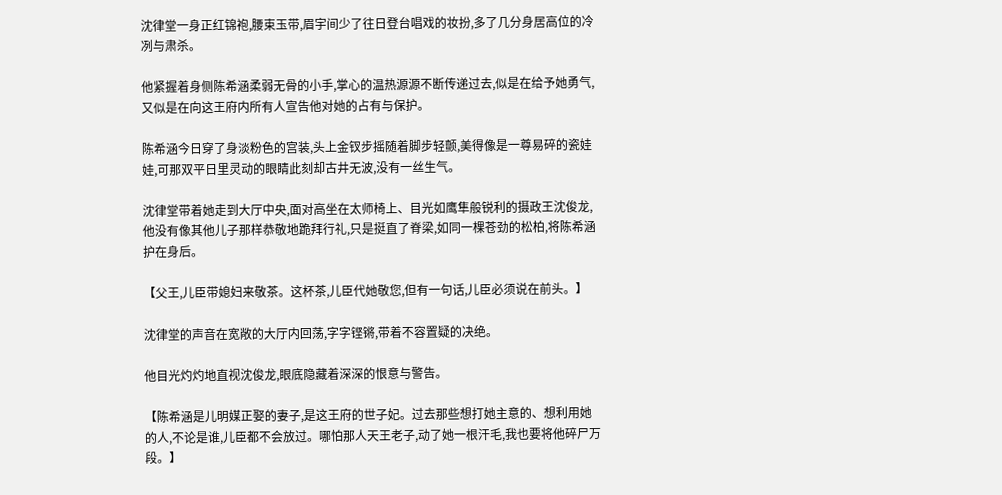沈律堂一身正红锦袍,腰束玉带,眉宇间少了往日登台唱戏的妆扮,多了几分身居高位的冷冽与肃杀。

他紧握着身侧陈希涵柔弱无骨的小手,掌心的温热源源不断传递过去,似是在给予她勇气,又似是在向这王府内所有人宣告他对她的占有与保护。

陈希涵今日穿了身淡粉色的宫装,头上金钗步摇随着脚步轻颤,美得像是一尊易碎的瓷娃娃,可那双平日里灵动的眼睛此刻却古井无波,没有一丝生气。

沈律堂带着她走到大厅中央,面对高坐在太师椅上、目光如鹰隼般锐利的摄政王沈俊龙,他没有像其他儿子那样恭敬地跪拜行礼,只是挺直了脊梁,如同一棵苍劲的松柏,将陈希涵护在身后。

【父王,儿臣带媳妇来敬茶。这杯茶,儿臣代她敬您,但有一句话,儿臣必须说在前头。】

沈律堂的声音在宽敞的大厅内回荡,字字铿锵,带着不容置疑的决绝。

他目光灼灼地直视沈俊龙,眼底隐藏着深深的恨意与警告。

【陈希涵是儿明媒正娶的妻子,是这王府的世子妃。过去那些想打她主意的、想利用她的人,不论是谁,儿臣都不会放过。哪怕那人天王老子,动了她一根汗毛,我也要将他碎尸万段。】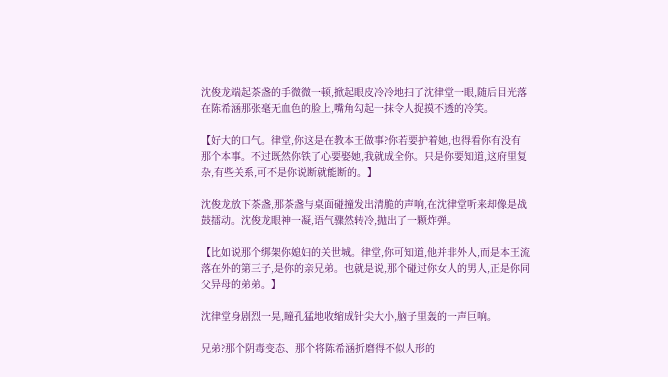沈俊龙端起茶盏的手微微一顿,掀起眼皮冷冷地扫了沈律堂一眼,随后目光落在陈希涵那张毫无血色的脸上,嘴角勾起一抹令人捉摸不透的冷笑。

【好大的口气。律堂,你这是在教本王做事?你若要护着她,也得看你有没有那个本事。不过既然你铁了心要娶她,我就成全你。只是你要知道,这府里复杂,有些关系,可不是你说断就能断的。】

沈俊龙放下茶盏,那茶盏与桌面碰撞发出清脆的声响,在沈律堂听来却像是战鼓擂动。沈俊龙眼神一凝,语气骤然转冷,抛出了一颗炸弹。

【比如说那个绑架你媳妇的关世城。律堂,你可知道,他并非外人,而是本王流落在外的第三子,是你的亲兄弟。也就是说,那个碰过你女人的男人,正是你同父异母的弟弟。】

沈律堂身剧烈一晃,瞳孔猛地收缩成针尖大小,脑子里轰的一声巨响。

兄弟?那个阴毒变态、那个将陈希涵折磨得不似人形的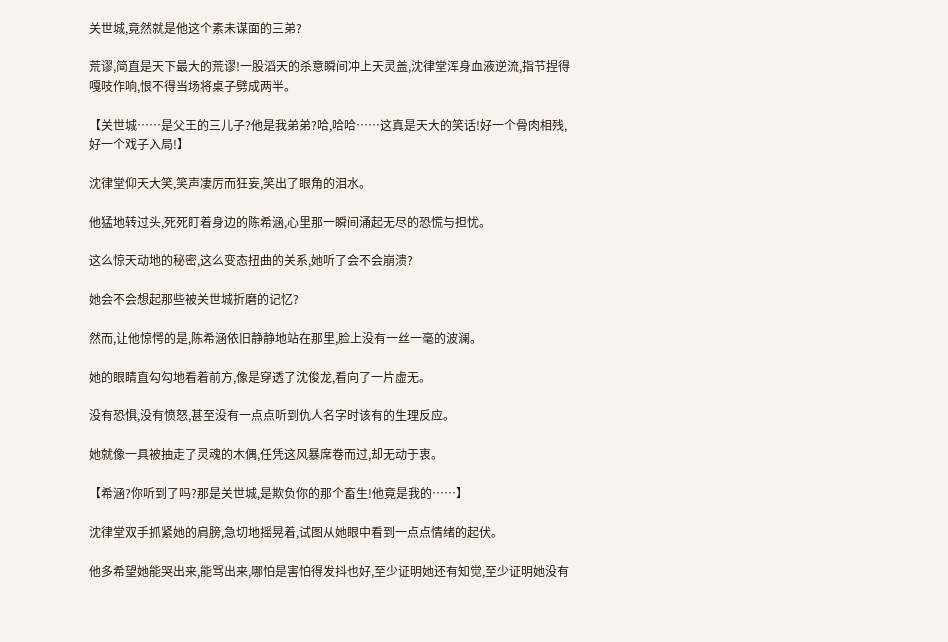关世城,竟然就是他这个素未谋面的三弟?

荒谬,简直是天下最大的荒谬!一股滔天的杀意瞬间冲上天灵盖,沈律堂浑身血液逆流,指节捏得嘎吱作响,恨不得当场将桌子劈成两半。

【关世城……是父王的三儿子?他是我弟弟?哈,哈哈……这真是天大的笑话!好一个骨肉相残,好一个戏子入局!】

沈律堂仰天大笑,笑声凄厉而狂妄,笑出了眼角的泪水。

他猛地转过头,死死盯着身边的陈希涵,心里那一瞬间涌起无尽的恐慌与担忧。

这么惊天动地的秘密,这么变态扭曲的关系,她听了会不会崩溃?

她会不会想起那些被关世城折磨的记忆?

然而,让他惊愕的是,陈希涵依旧静静地站在那里,脸上没有一丝一毫的波澜。

她的眼睛直勾勾地看着前方,像是穿透了沈俊龙,看向了一片虚无。

没有恐惧,没有愤怒,甚至没有一点点听到仇人名字时该有的生理反应。

她就像一具被抽走了灵魂的木偶,任凭这风暴席卷而过,却无动于衷。

【希涵?你听到了吗?那是关世城,是欺负你的那个畜生!他竟是我的……】

沈律堂双手抓紧她的肩膀,急切地摇晃着,试图从她眼中看到一点点情绪的起伏。

他多希望她能哭出来,能骂出来,哪怕是害怕得发抖也好,至少证明她还有知觉,至少证明她没有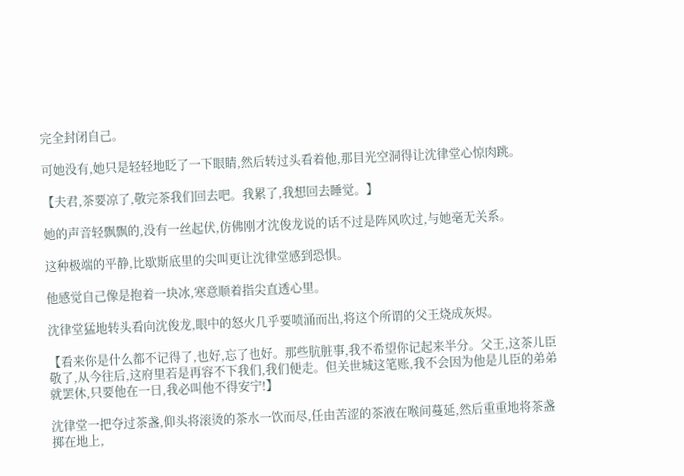完全封闭自己。

可她没有,她只是轻轻地眨了一下眼睛,然后转过头看着他,那目光空洞得让沈律堂心惊肉跳。

【夫君,茶要凉了,敬完茶我们回去吧。我累了,我想回去睡觉。】

她的声音轻飘飘的,没有一丝起伏,仿佛刚才沈俊龙说的话不过是阵风吹过,与她毫无关系。

这种极端的平静,比歇斯底里的尖叫更让沈律堂感到恐惧。

他感觉自己像是抱着一块冰,寒意顺着指尖直透心里。

沈律堂猛地转头看向沈俊龙,眼中的怒火几乎要喷涌而出,将这个所谓的父王烧成灰烬。

【看来你是什么都不记得了,也好,忘了也好。那些肮脏事,我不希望你记起来半分。父王,这茶儿臣敬了,从今往后,这府里若是再容不下我们,我们便走。但关世城这笔账,我不会因为他是儿臣的弟弟就罢休,只要他在一日,我必叫他不得安宁!】

沈律堂一把夺过茶盏,仰头将滚烫的茶水一饮而尽,任由苦涩的茶液在喉间蔓延,然后重重地将茶盏掷在地上,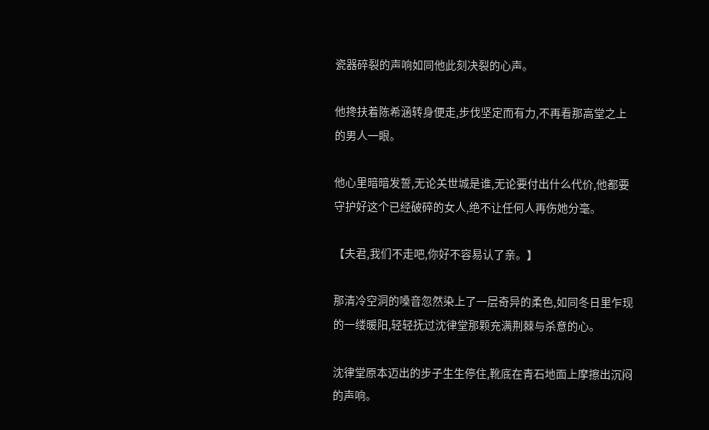瓷器碎裂的声响如同他此刻决裂的心声。

他搀扶着陈希涵转身便走,步伐坚定而有力,不再看那高堂之上的男人一眼。

他心里暗暗发誓,无论关世城是谁,无论要付出什么代价,他都要守护好这个已经破碎的女人,绝不让任何人再伤她分毫。

【夫君,我们不走吧,你好不容易认了亲。】

那清冷空洞的嗓音忽然染上了一层奇异的柔色,如同冬日里乍现的一缕暖阳,轻轻抚过沈律堂那颗充满荆棘与杀意的心。

沈律堂原本迈出的步子生生停住,靴底在青石地面上摩擦出沉闷的声响。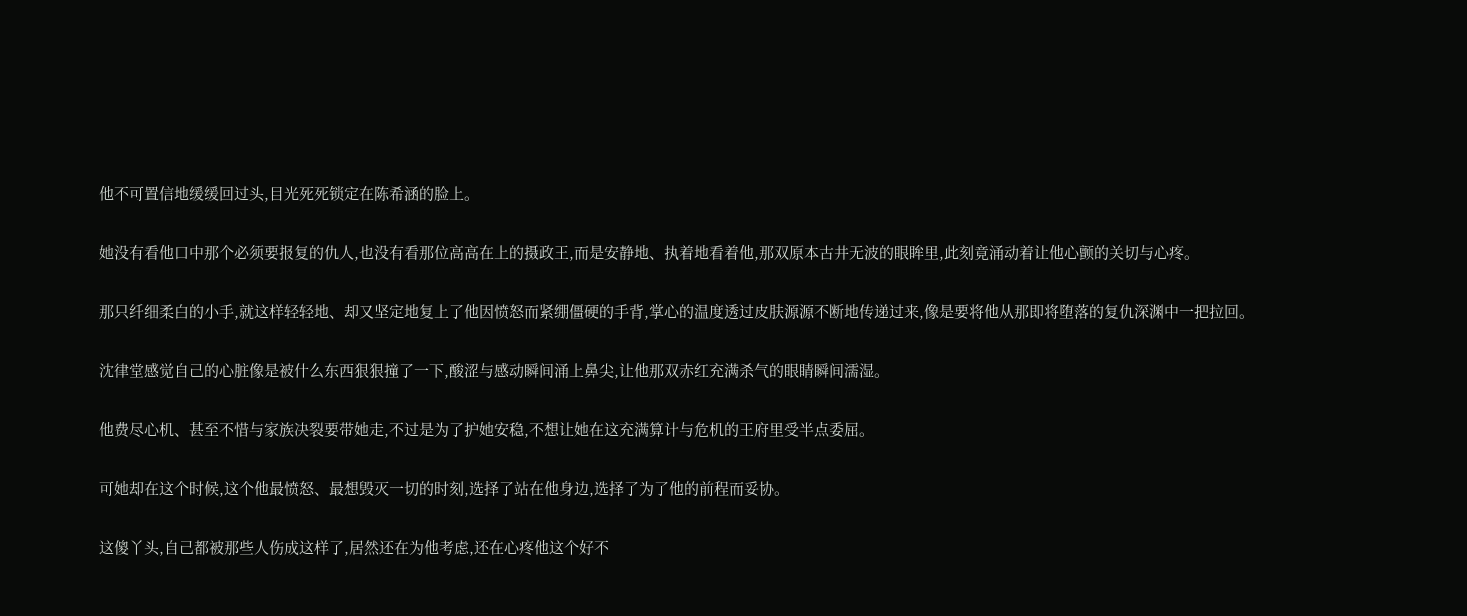他不可置信地缓缓回过头,目光死死锁定在陈希涵的脸上。

她没有看他口中那个必须要报复的仇人,也没有看那位高高在上的摄政王,而是安静地、执着地看着他,那双原本古井无波的眼眸里,此刻竟涌动着让他心颤的关切与心疼。

那只纤细柔白的小手,就这样轻轻地、却又坚定地复上了他因愤怒而紧绷僵硬的手背,掌心的温度透过皮肤源源不断地传递过来,像是要将他从那即将堕落的复仇深渊中一把拉回。

沈律堂感觉自己的心脏像是被什么东西狠狠撞了一下,酸涩与感动瞬间涌上鼻尖,让他那双赤红充满杀气的眼睛瞬间濡湿。

他费尽心机、甚至不惜与家族决裂要带她走,不过是为了护她安稳,不想让她在这充满算计与危机的王府里受半点委屈。

可她却在这个时候,这个他最愤怒、最想毁灭一切的时刻,选择了站在他身边,选择了为了他的前程而妥协。

这傻丫头,自己都被那些人伤成这样了,居然还在为他考虑,还在心疼他这个好不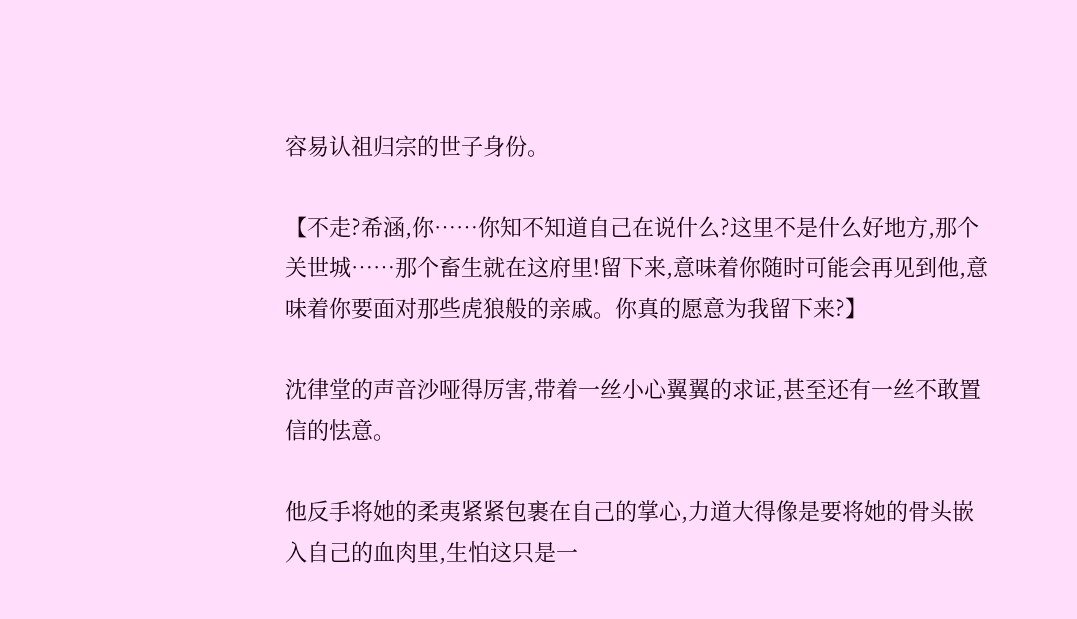容易认祖归宗的世子身份。

【不走?希涵,你……你知不知道自己在说什么?这里不是什么好地方,那个关世城……那个畜生就在这府里!留下来,意味着你随时可能会再见到他,意味着你要面对那些虎狼般的亲戚。你真的愿意为我留下来?】

沈律堂的声音沙哑得厉害,带着一丝小心翼翼的求证,甚至还有一丝不敢置信的怯意。

他反手将她的柔夷紧紧包裹在自己的掌心,力道大得像是要将她的骨头嵌入自己的血肉里,生怕这只是一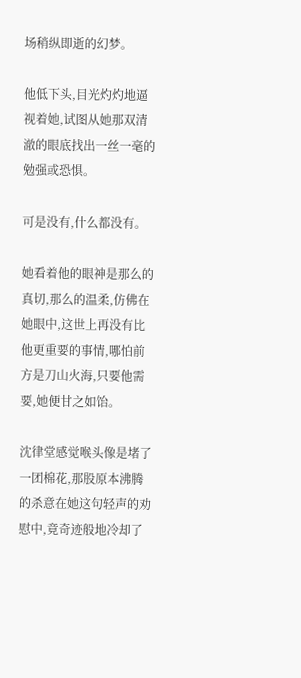场稍纵即逝的幻梦。

他低下头,目光灼灼地逼视着她,试图从她那双清澈的眼底找出一丝一毫的勉强或恐惧。

可是没有,什么都没有。

她看着他的眼神是那么的真切,那么的温柔,仿佛在她眼中,这世上再没有比他更重要的事情,哪怕前方是刀山火海,只要他需要,她便甘之如饴。

沈律堂感觉喉头像是堵了一团棉花,那股原本沸腾的杀意在她这句轻声的劝慰中,竟奇迹般地冷却了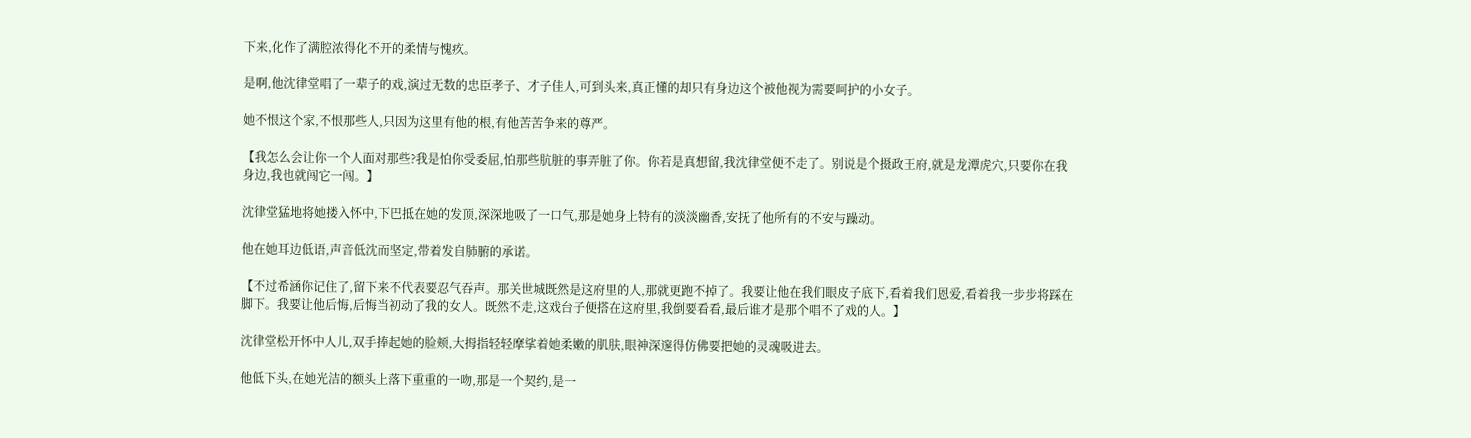下来,化作了满腔浓得化不开的柔情与愧疚。

是啊,他沈律堂唱了一辈子的戏,演过无数的忠臣孝子、才子佳人,可到头来,真正懂的却只有身边这个被他视为需要呵护的小女子。

她不恨这个家,不恨那些人,只因为这里有他的根,有他苦苦争来的尊严。

【我怎么会让你一个人面对那些?我是怕你受委屈,怕那些肮脏的事弄脏了你。你若是真想留,我沈律堂便不走了。别说是个摄政王府,就是龙潭虎穴,只要你在我身边,我也就闯它一闯。】

沈律堂猛地将她搂入怀中,下巴抵在她的发顶,深深地吸了一口气,那是她身上特有的淡淡幽香,安抚了他所有的不安与躁动。

他在她耳边低语,声音低沈而坚定,带着发自肺腑的承诺。

【不过希涵你记住了,留下来不代表要忍气吞声。那关世城既然是这府里的人,那就更跑不掉了。我要让他在我们眼皮子底下,看着我们恩爱,看着我一步步将踩在脚下。我要让他后悔,后悔当初动了我的女人。既然不走,这戏台子便搭在这府里,我倒要看看,最后谁才是那个唱不了戏的人。】

沈律堂松开怀中人儿,双手捧起她的脸颊,大拇指轻轻摩挲着她柔嫩的肌肤,眼神深邃得仿佛要把她的灵魂吸进去。

他低下头,在她光洁的额头上落下重重的一吻,那是一个契约,是一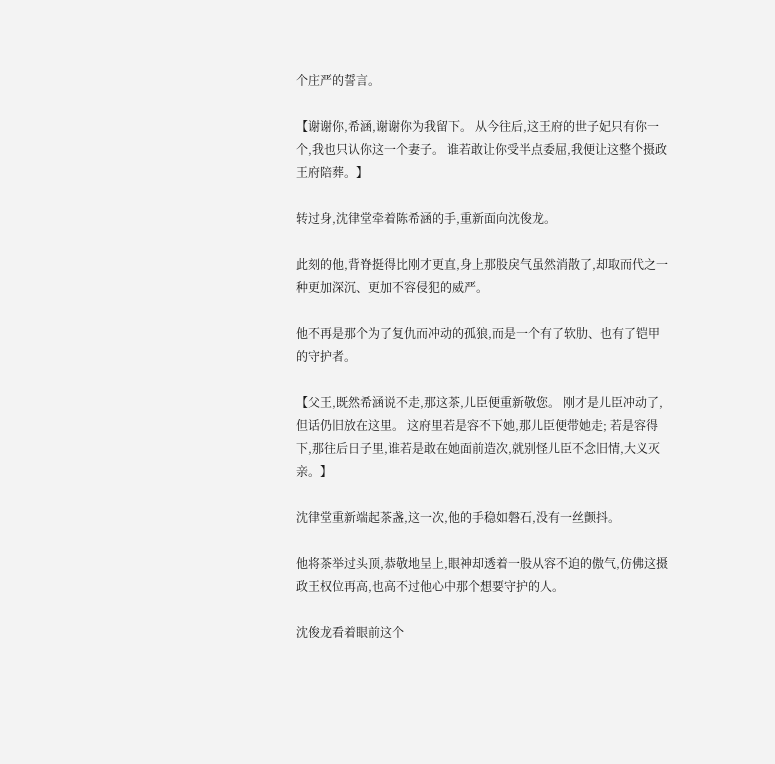个庄严的誓言。

【谢谢你,希涵,谢谢你为我留下。 从今往后,这王府的世子妃只有你一个,我也只认你这一个妻子。 谁若敢让你受半点委屈,我便让这整个摄政王府陪葬。】

转过身,沈律堂牵着陈希涵的手,重新面向沈俊龙。

此刻的他,背脊挺得比刚才更直,身上那股戾气虽然消散了,却取而代之一种更加深沉、更加不容侵犯的威严。

他不再是那个为了复仇而冲动的孤狼,而是一个有了软肋、也有了铠甲的守护者。

【父王,既然希涵说不走,那这茶,儿臣便重新敬您。 刚才是儿臣冲动了,但话仍旧放在这里。 这府里若是容不下她,那儿臣便带她走; 若是容得下,那往后日子里,谁若是敢在她面前造次,就别怪儿臣不念旧情,大义灭亲。】

沈律堂重新端起茶盏,这一次,他的手稳如磐石,没有一丝颤抖。

他将茶举过头顶,恭敬地呈上,眼神却透着一股从容不迫的傲气,仿佛这摄政王权位再高,也高不过他心中那个想要守护的人。

沈俊龙看着眼前这个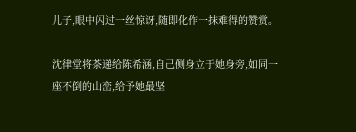儿子,眼中闪过一丝惊讶,随即化作一抹难得的赞赏。

沈律堂将茶递给陈希涵,自己侧身立于她身旁,如同一座不倒的山峦,给予她最坚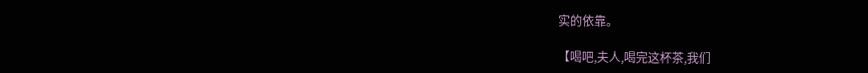实的依靠。

【喝吧,夫人,喝完这杯茶,我们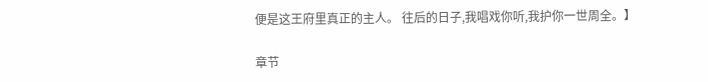便是这王府里真正的主人。 往后的日子,我唱戏你听,我护你一世周全。】

章节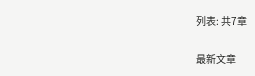列表: 共7章

最新文章